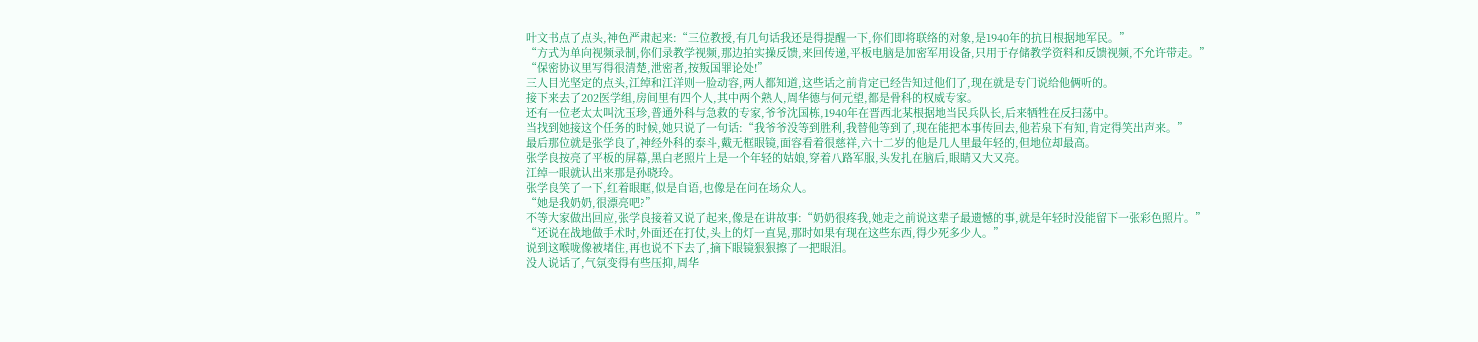叶文书点了点头,神色严肃起来:“三位教授,有几句话我还是得提醒一下,你们即将联络的对象,是1940年的抗日根据地军民。”
“方式为单向视频录制,你们录教学视频,那边拍实操反馈,来回传递,平板电脑是加密军用设备,只用于存储教学资料和反馈视频,不允许带走。”
“保密协议里写得很清楚,泄密者,按叛国罪论处!”
三人目光坚定的点头,江绰和江洋则一脸动容,两人都知道,这些话之前肯定已经告知过他们了,现在就是专门说给他俩听的。
接下来去了202医学组,房间里有四个人,其中两个熟人,周华德与何元望,都是骨科的权威专家。
还有一位老太太叫沈玉珍,普通外科与急救的专家,爷爷沈国栋,1940年在晋西北某根据地当民兵队长,后来牺牲在反扫荡中。
当找到她接这个任务的时候,她只说了一句话:“我爷爷没等到胜利,我替他等到了,现在能把本事传回去,他若泉下有知,肯定得笑出声来。”
最后那位就是张学良了,神经外科的泰斗,戴无框眼镜,面容看着很慈祥,六十二岁的他是几人里最年轻的,但地位却最高。
张学良按亮了平板的屏幕,黑白老照片上是一个年轻的姑娘,穿着八路军服,头发扎在脑后,眼睛又大又亮。
江绰一眼就认出来那是孙晓玲。
张学良笑了一下,红着眼眶,似是自语,也像是在问在场众人。
“她是我奶奶,很漂亮吧?”
不等大家做出回应,张学良接着又说了起来,像是在讲故事:“奶奶很疼我,她走之前说这辈子最遗憾的事,就是年轻时没能留下一张彩色照片。”
“还说在战地做手术时,外面还在打仗,头上的灯一直晃,那时如果有现在这些东西,得少死多少人。”
说到这喉咙像被堵住,再也说不下去了,摘下眼镜狠狠擦了一把眼泪。
没人说话了,气氛变得有些压抑,周华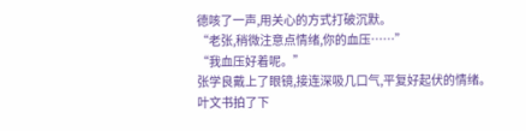德咳了一声,用关心的方式打破沉默。
“老张,稍微注意点情绪,你的血压……”
“我血压好着呢。”
张学良戴上了眼镜,接连深吸几口气,平复好起伏的情绪。
叶文书拍了下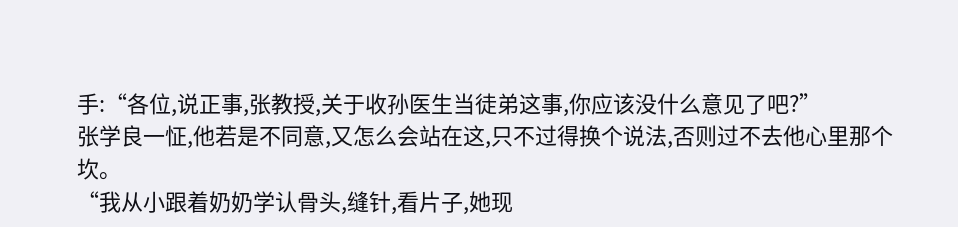手:“各位,说正事,张教授,关于收孙医生当徒弟这事,你应该没什么意见了吧?”
张学良一怔,他若是不同意,又怎么会站在这,只不过得换个说法,否则过不去他心里那个坎。
“我从小跟着奶奶学认骨头,缝针,看片子,她现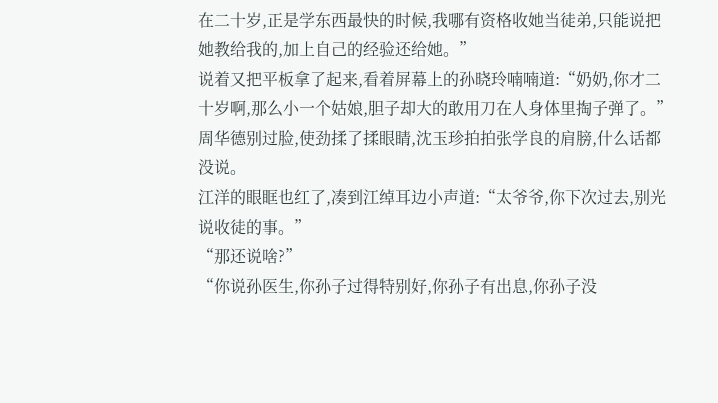在二十岁,正是学东西最快的时候,我哪有资格收她当徒弟,只能说把她教给我的,加上自己的经验还给她。”
说着又把平板拿了起来,看着屏幕上的孙晓玲喃喃道:“奶奶,你才二十岁啊,那么小一个姑娘,胆子却大的敢用刀在人身体里掏子弹了。”
周华德别过脸,使劲揉了揉眼睛,沈玉珍拍拍张学良的肩膀,什么话都没说。
江洋的眼眶也红了,凑到江绰耳边小声道:“太爷爷,你下次过去,别光说收徒的事。”
“那还说啥?”
“你说孙医生,你孙子过得特别好,你孙子有出息,你孙子没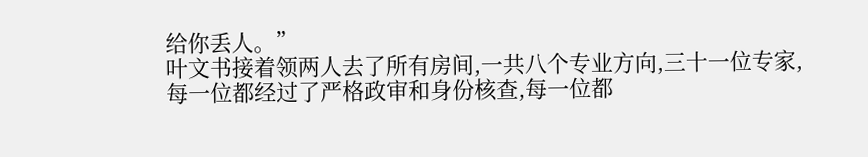给你丢人。”
叶文书接着领两人去了所有房间,一共八个专业方向,三十一位专家,每一位都经过了严格政审和身份核查,每一位都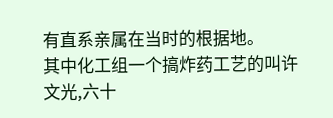有直系亲属在当时的根据地。
其中化工组一个搞炸药工艺的叫许文光,六十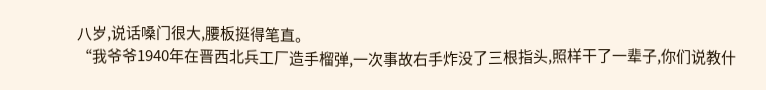八岁,说话嗓门很大,腰板挺得笔直。
“我爷爷1940年在晋西北兵工厂造手榴弹,一次事故右手炸没了三根指头,照样干了一辈子,你们说教什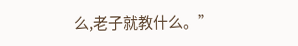么,老子就教什么。”